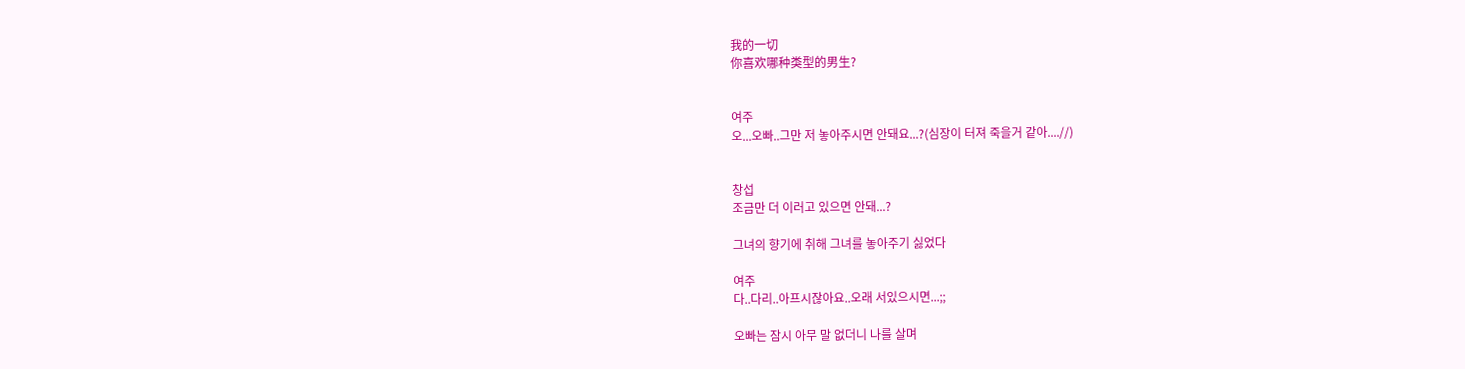我的一切
你喜欢哪种类型的男生?


여주
오...오빠..그만 저 놓아주시면 안돼요...?(심장이 터져 죽을거 같아....//)


창섭
조금만 더 이러고 있으면 안돼...?

그녀의 향기에 취해 그녀를 놓아주기 싫었다

여주
다..다리..아프시잖아요..오래 서있으시면...;;

오빠는 잠시 아무 말 없더니 나를 살며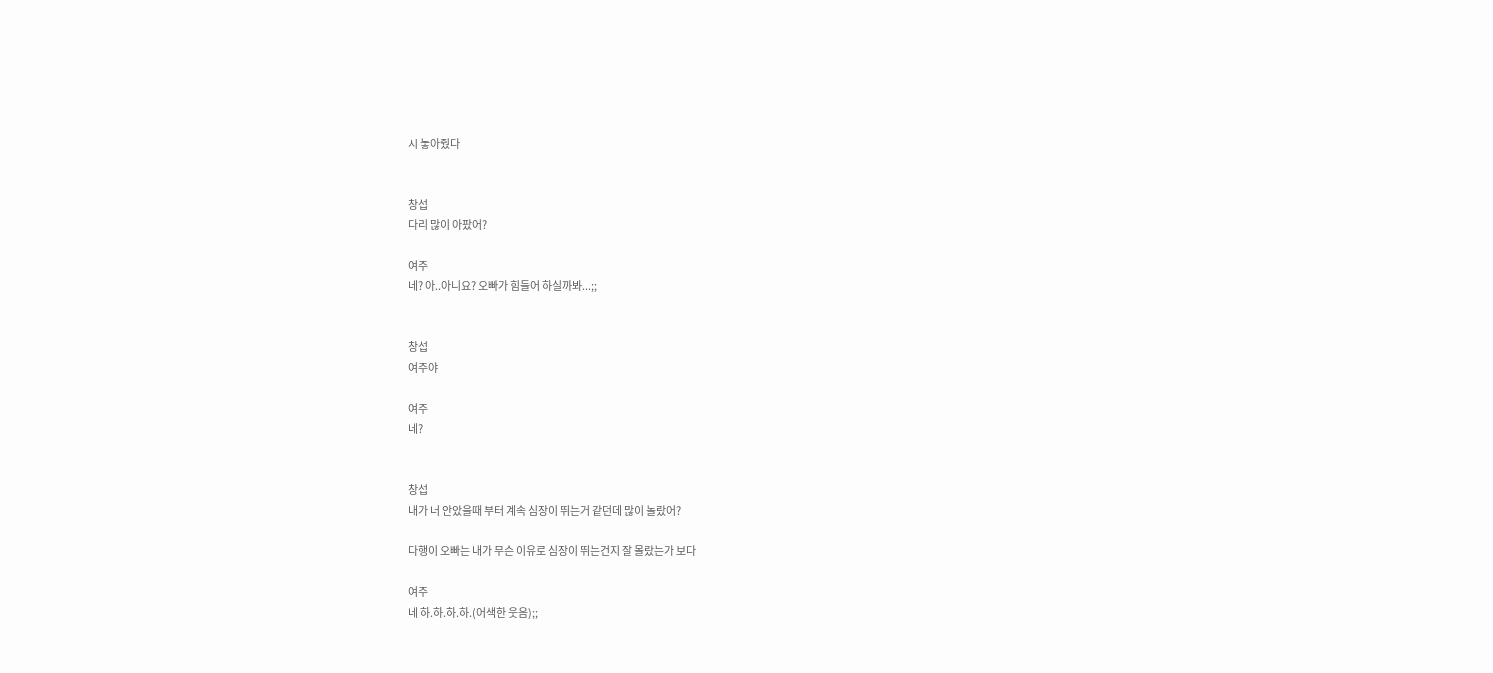시 놓아줬다


창섭
다리 많이 아팠어?

여주
네? 아..아니요? 오빠가 힘들어 하실까봐...;;


창섭
여주야

여주
네?


창섭
내가 너 안았을때 부터 계속 심장이 뛰는거 같던데 많이 놀랐어?

다행이 오빠는 내가 무슨 이유로 심장이 뛰는건지 잘 몰랐는가 보다

여주
네 하.하.하.하.(어색한 웃음);;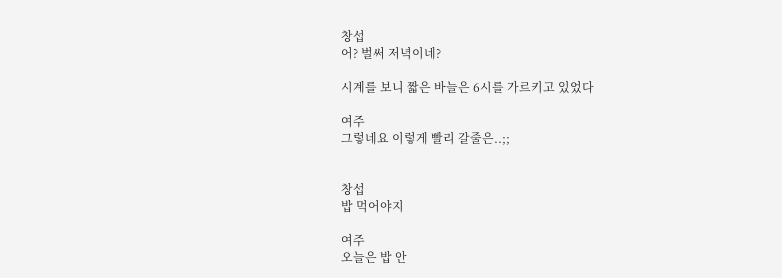창섭
어? 벌써 저녁이네?

시계를 보니 짧은 바늘은 6시를 가르키고 있었다

여주
그렇네요 이렇게 빨리 갈줄은..;;


창섭
밥 먹어야지

여주
오늘은 밥 안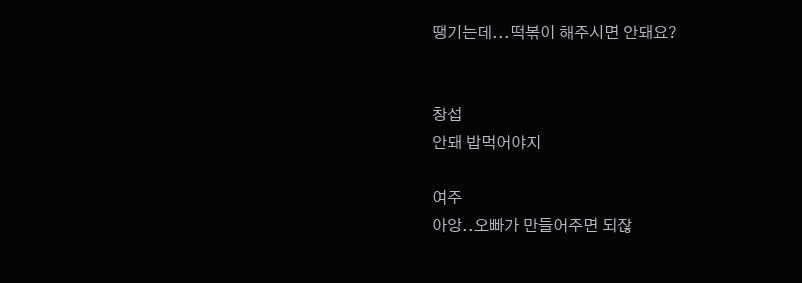땡기는데...떡볶이 해주시면 안돼요?


창섭
안돼 밥먹어야지

여주
아앙..오빠가 만들어주면 되잖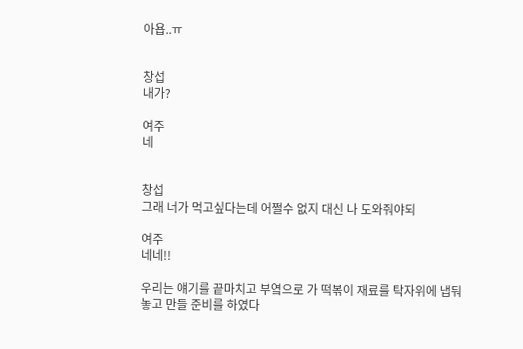아욥..ㅠ


창섭
내가?

여주
네


창섭
그래 너가 먹고싶다는데 어쩔수 없지 대신 나 도와줘야되

여주
네네!!

우리는 얘기를 끝마치고 부옄으로 가 떡볶이 재료를 탁자위에 냅둬놓고 만들 준비를 하였다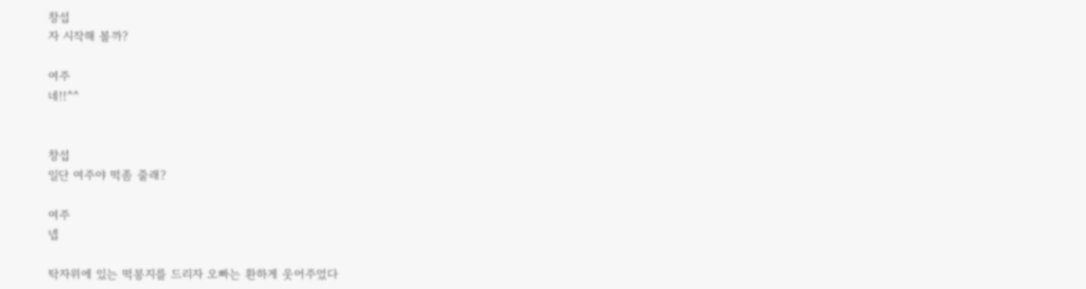창섭
자 시작해 볼까?

여주
네!!^^


창섭
일단 여주야 떡좀 줄래?

여주
넵

탁자위에 있는 떡봉지를 드리자 오빠는 환하게 웃어주었다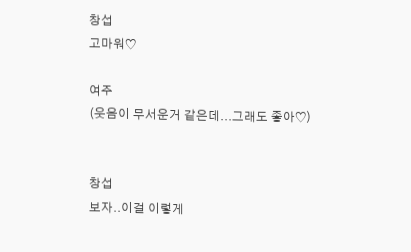창섭
고마워♡

여주
(웃음이 무서운거 같은데...그래도 좋아♡)


창섭
보자..이걸 이렇게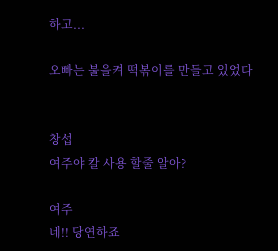하고...

오빠는 불을켜 떡볶이를 만들고 있었다


창섭
여주야 칼 사용 할줄 알아?

여주
네!! 당연하죠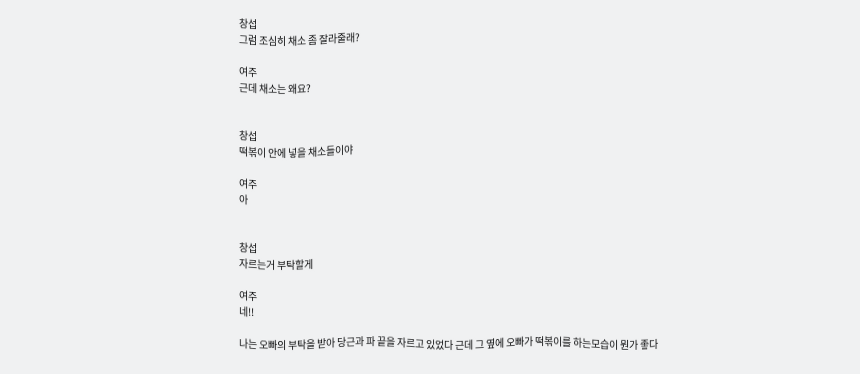창섭
그럼 조심히 채소 좀 잘라줄래?

여주
근데 채소는 왜요?


창섭
떡볶이 안에 넣을 채소들이야

여주
아


창섭
자르는거 부탁할게

여주
네!!

나는 오빠의 부탁을 받아 당근과 파 끝을 자르고 있었다 근데 그 옆에 오빠가 떡볶이를 하는모습이 뭔가 좋다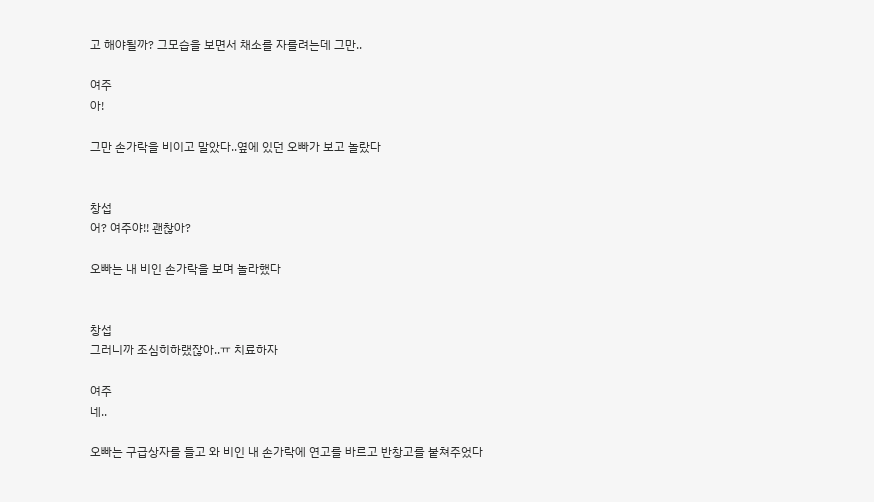고 해야될까? 그모습을 보면서 채소를 자를려는데 그만..

여주
아!

그만 손가락을 비이고 말았다..옆에 있던 오빠가 보고 놀랐다


창섭
어? 여주야!! 괜찮아?

오빠는 내 비인 손가락을 보며 놀라했다


창섭
그러니까 조심히하랬잖아..ㅠ 치료하자

여주
네..

오빠는 구급상자를 들고 와 비인 내 손가락에 연고를 바르고 반창고를 붙쳐주었다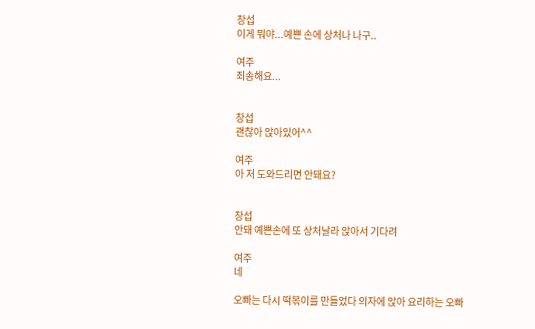창섭
이게 뭐야...예쁜 손에 상처나 나구..

여주
죄송해요...


창섭
괜찮아 앉아있어^^

여주
아 저 도와드리면 안돼요?


창섭
안돼 예쁜손에 또 상처날라 앉아서 기다려

여주
네

오빠는 다시 떡볶이를 만들었다 의자에 앉아 요리하는 오빠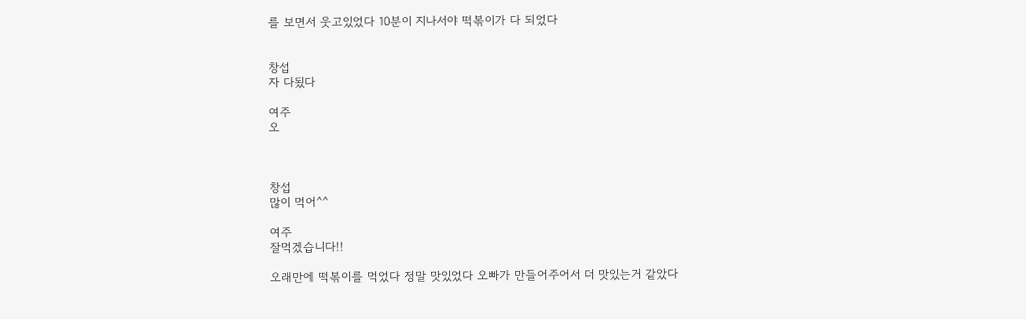를 보면서 웃고있었다 10분이 지나서야 떡볶이가 다 되었다


창섭
자 다됬다

여주
오



창섭
많이 먹어^^

여주
잘먹겠습니다!!

오래만에 떡볶이를 먹었다 정말 맛있었다 오빠가 만들어주어서 더 맛있는거 같았다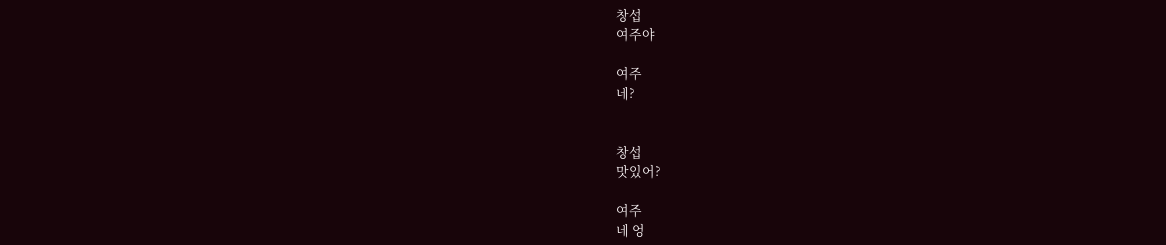창섭
여주야

여주
네?


창섭
맛있어?

여주
네 엉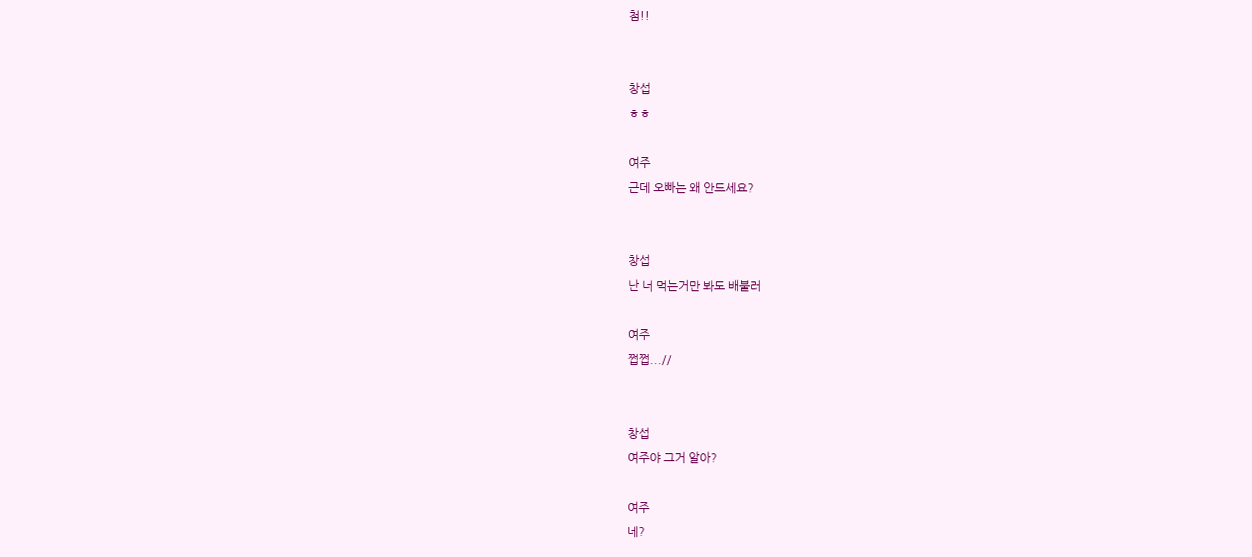첨!!


창섭
ㅎㅎ

여주
근데 오빠는 왜 안드세요?


창섭
난 너 먹는거만 봐도 배불러

여주
쩝쩝...//


창섭
여주야 그거 알아?

여주
네?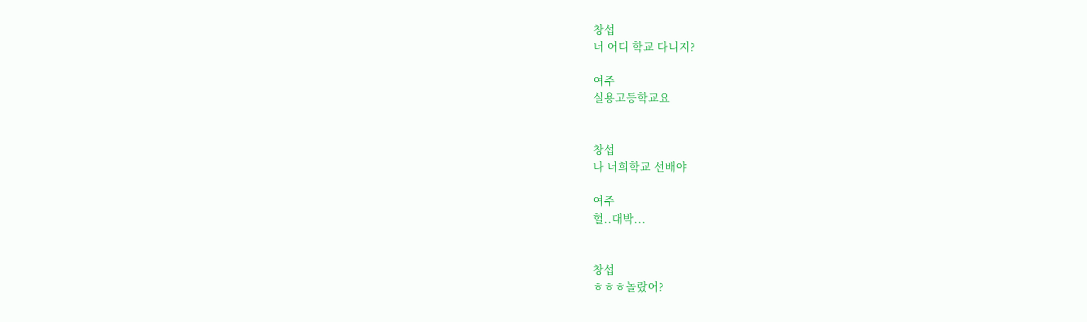창섭
너 어디 학교 다니지?

여주
실용고등학교요


창섭
나 너희학교 선배야

여주
헐..대박...


창섭
ㅎㅎㅎ놀랐어?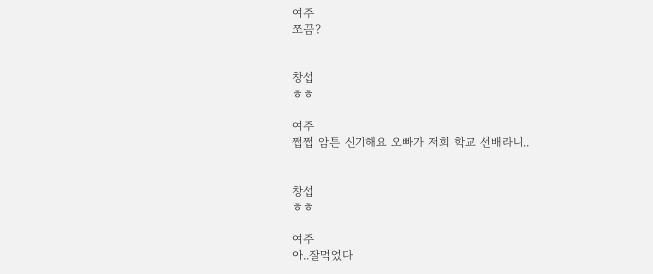여주
쪼끔?


창섭
ㅎㅎ

여주
쩝쩝 암튼 신기해요 오빠가 저희 학교 선배라니..


창섭
ㅎㅎ

여주
아..잘먹었다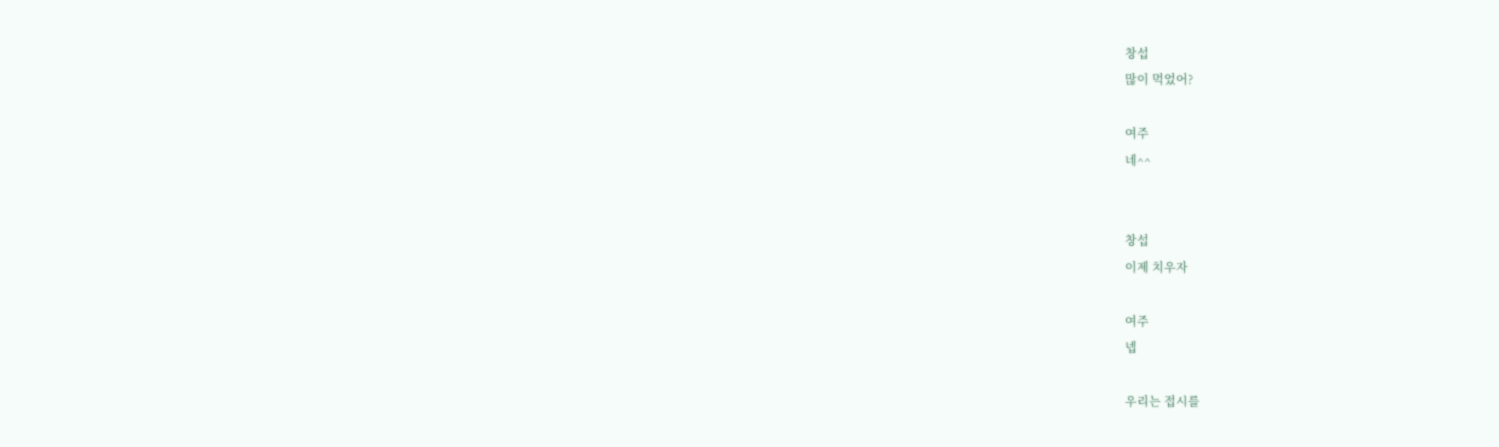창섭
많이 먹었어?

여주
네^^


창섭
이제 치우자

여주
넵

우리는 접시를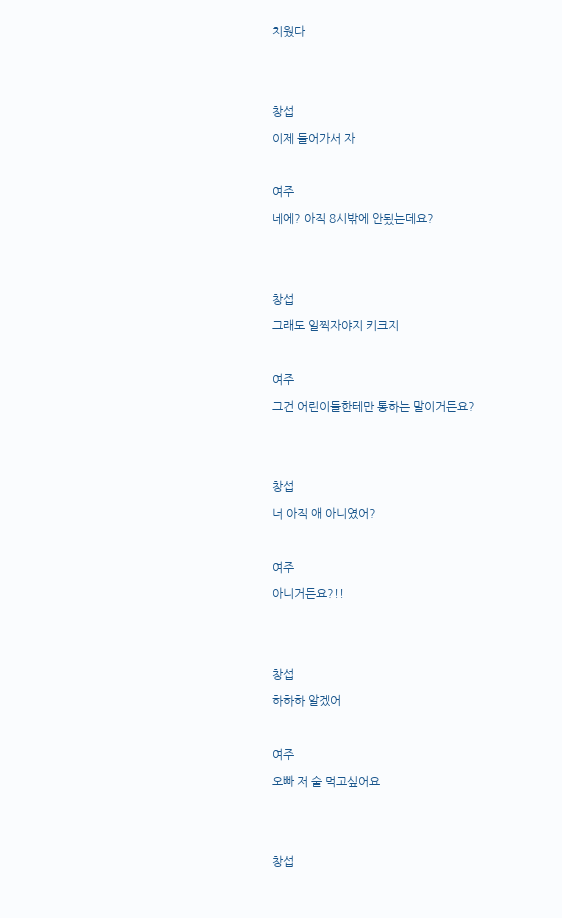치웠다


창섭
이제 들어가서 자

여주
네에? 아직 8시밖에 안됬는데요?


창섭
그래도 일찍자야지 키크지

여주
그건 어린이들한테만 통하는 말이거든요?


창섭
너 아직 애 아니였어?

여주
아니거든요?!!


창섭
하하하 알겠어

여주
오빠 저 술 먹고싶어요


창섭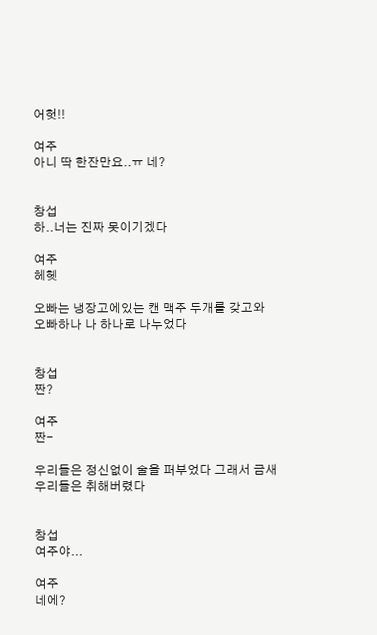어헛!!

여주
아니 딱 한잔만요..ㅠ 네?


창섭
하..너는 진짜 못이기겠다

여주
헤헷

오빠는 냉장고에있는 캔 맥주 두개를 갖고와 오빠하나 나 하나로 나누었다


창섭
짠?

여주
짠-

우리들은 정신없이 술을 퍼부었다 그래서 금새 우리들은 취해버렸다


창섭
여주야...

여주
네에?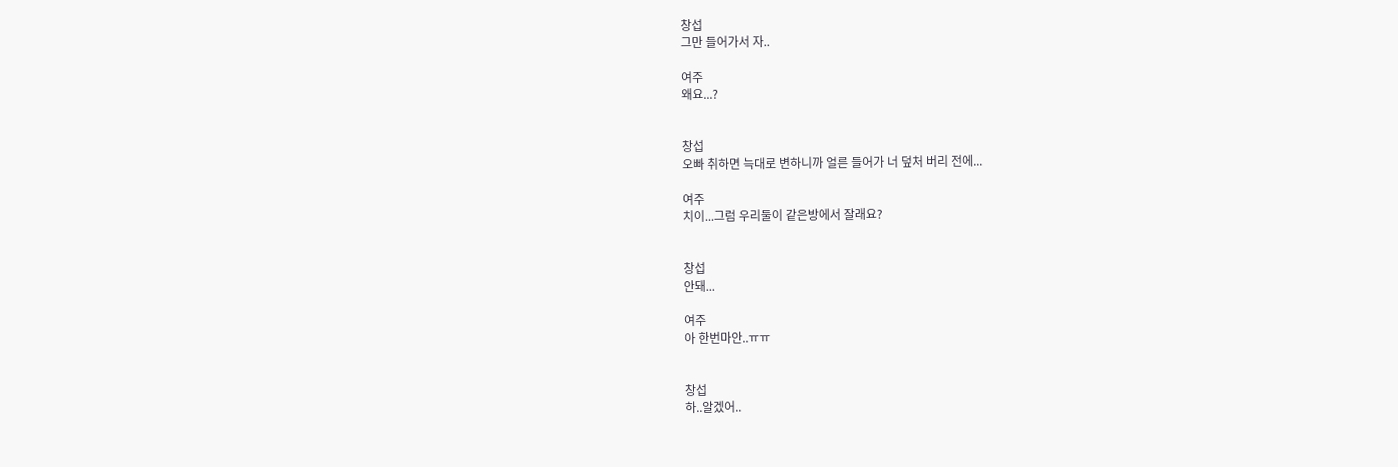창섭
그만 들어가서 자..

여주
왜요...?


창섭
오빠 취하면 늑대로 변하니까 얼른 들어가 너 덮처 버리 전에...

여주
치이...그럼 우리둘이 같은방에서 잘래요?


창섭
안돼...

여주
아 한번마안..ㅠㅠ


창섭
하..알겠어..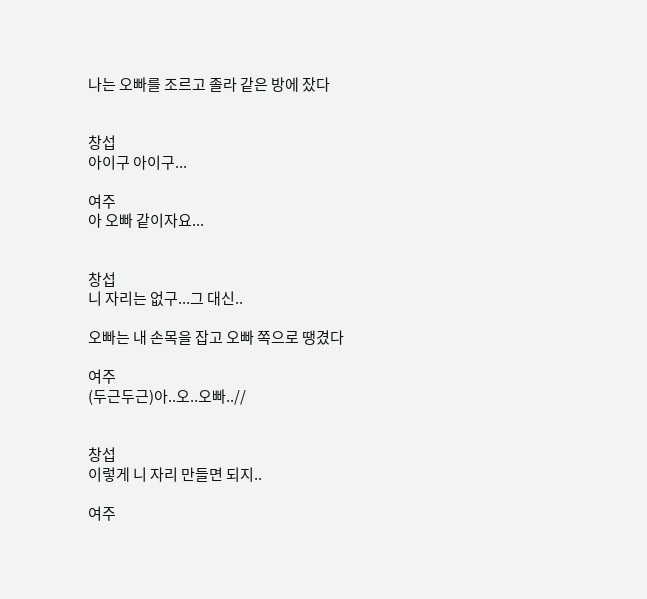나는 오빠를 조르고 졸라 같은 방에 잤다


창섭
아이구 아이구...

여주
아 오빠 같이자요...


창섭
니 자리는 없구...그 대신..

오빠는 내 손목을 잡고 오빠 쪽으로 땡겼다

여주
(두근두근)아..오..오빠..//


창섭
이렇게 니 자리 만들면 되지..

여주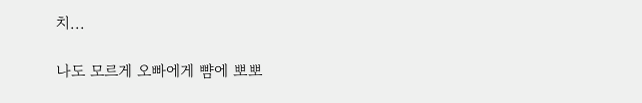치...

나도 모르게 오빠에게 뺨에 뽀뽀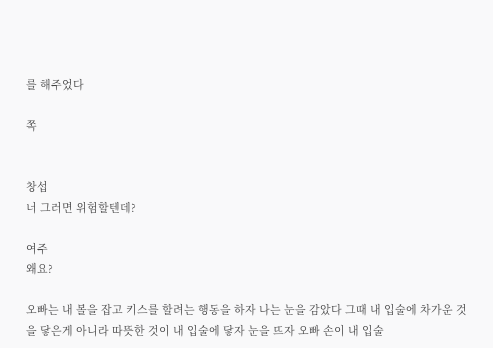를 해주었다

쪽


창섭
너 그러면 위험할텐데?

여주
왜요?

오빠는 내 볼을 잡고 키스를 할려는 행동을 하자 나는 눈을 감았다 그때 내 입술에 차가운 것을 닿은게 아니라 따뜻한 것이 내 입술에 닿자 눈을 뜨자 오빠 손이 내 입술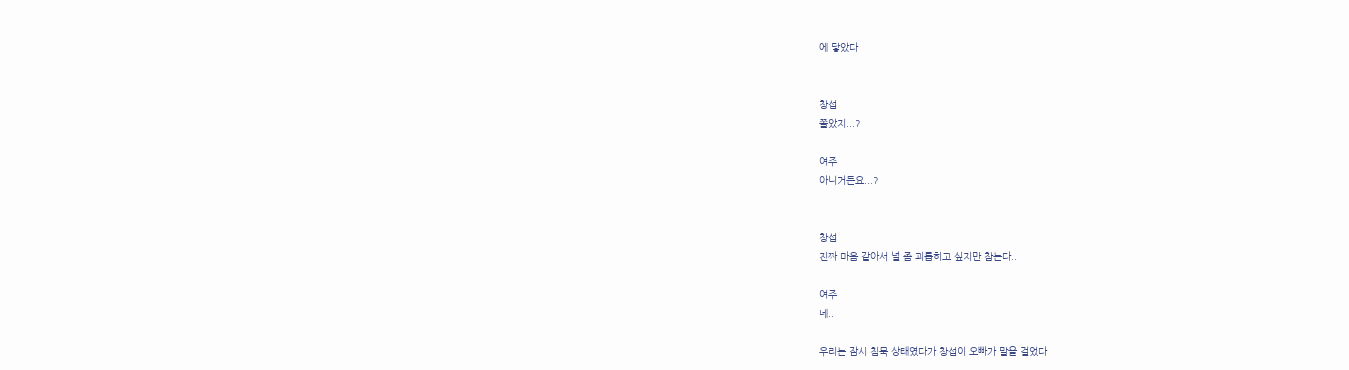에 닿았다


창섭
쫄았지...?

여주
아니거든요...?


창섭
진짜 마음 같아서 널 좀 괴롭히고 싶지만 참는다..

여주
네..

우리는 잠시 침묵 상태였다가 창섭이 오빠가 말을 걸었다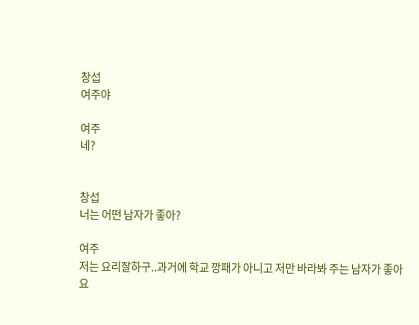창섭
여주야

여주
네?


창섭
너는 어떤 남자가 좋아?

여주
저는 요리잘하구..과거에 학교 깡패가 아니고 저만 바라봐 주는 남자가 좋아요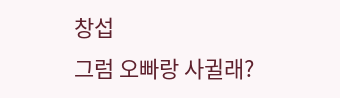창섭
그럼 오빠랑 사귈래?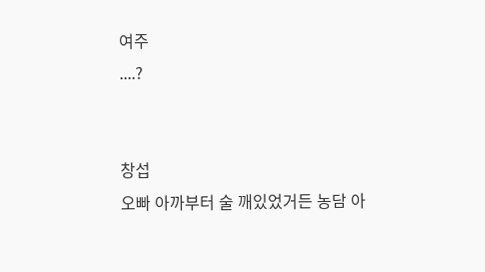여주
....?


창섭
오빠 아까부터 술 깨있었거든 농담 아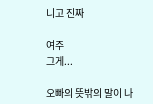니고 진짜

여주
그게...

오빠의 뜻밖의 말이 나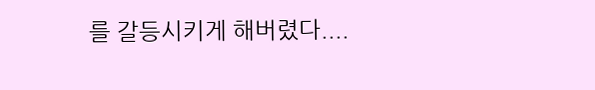를 갈등시키게 해버렸다....